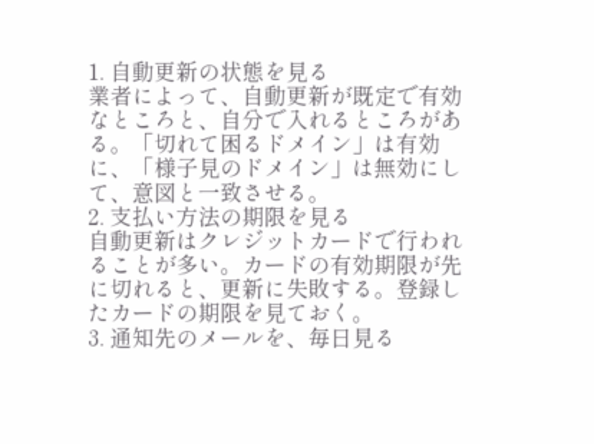1. 自動更新の状態を見る
業者によって、自動更新が既定で有効なところと、自分で入れるところがある。「切れて困るドメイン」は有効に、「様子見のドメイン」は無効にして、意図と一致させる。
2. 支払い方法の期限を見る
自動更新はクレジットカードで行われることが多い。カードの有効期限が先に切れると、更新に失敗する。登録したカードの期限を見ておく。
3. 通知先のメールを、毎日見る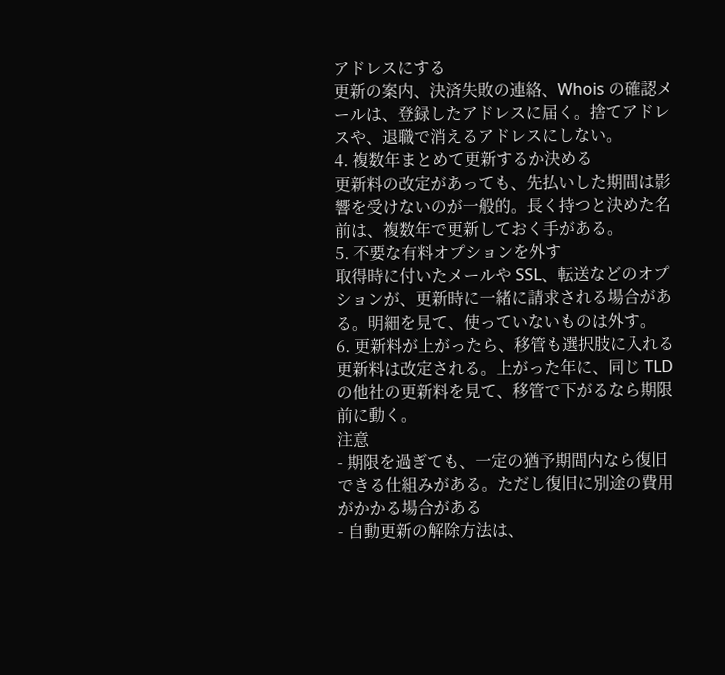アドレスにする
更新の案内、決済失敗の連絡、Whois の確認メールは、登録したアドレスに届く。捨てアドレスや、退職で消えるアドレスにしない。
4. 複数年まとめて更新するか決める
更新料の改定があっても、先払いした期間は影響を受けないのが一般的。長く持つと決めた名前は、複数年で更新しておく手がある。
5. 不要な有料オプションを外す
取得時に付いたメールや SSL、転送などのオプションが、更新時に一緒に請求される場合がある。明細を見て、使っていないものは外す。
6. 更新料が上がったら、移管も選択肢に入れる
更新料は改定される。上がった年に、同じ TLD の他社の更新料を見て、移管で下がるなら期限前に動く。
注意
- 期限を過ぎても、一定の猶予期間内なら復旧できる仕組みがある。ただし復旧に別途の費用がかかる場合がある
- 自動更新の解除方法は、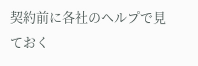契約前に各社のヘルプで見ておく